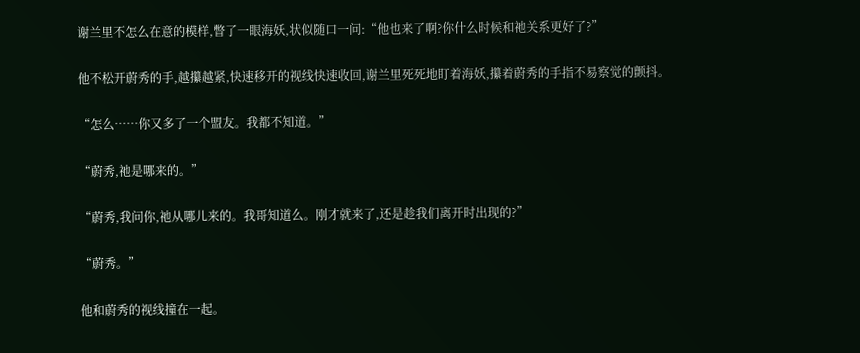谢兰里不怎么在意的模样,瞥了一眼海妖,状似随口一问:“他也来了啊?你什么时候和祂关系更好了?”

他不松开蔚秀的手,越攥越紧,快速移开的视线快速收回,谢兰里死死地盯着海妖,攥着蔚秀的手指不易察觉的颤抖。

“怎么……你又多了一个盟友。我都不知道。”

“蔚秀,祂是哪来的。”

“蔚秀,我问你,祂从哪儿来的。我哥知道么。刚才就来了,还是趁我们离开时出现的?”

“蔚秀。”

他和蔚秀的视线撞在一起。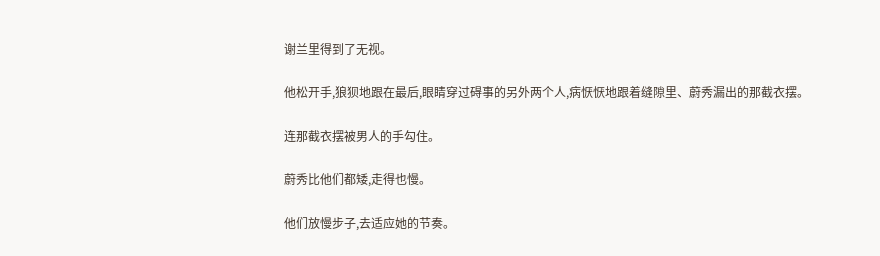谢兰里得到了无视。

他松开手,狼狈地跟在最后,眼睛穿过碍事的另外两个人,病恹恹地跟着缝隙里、蔚秀漏出的那截衣摆。

连那截衣摆被男人的手勾住。

蔚秀比他们都矮,走得也慢。

他们放慢步子,去适应她的节奏。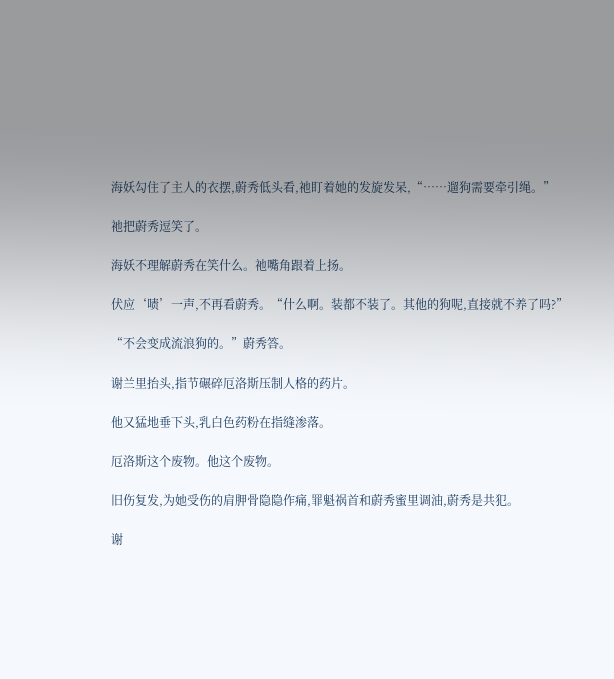海妖勾住了主人的衣摆,蔚秀低头看,祂盯着她的发旋发呆,“……遛狗需要牵引绳。”

祂把蔚秀逗笑了。

海妖不理解蔚秀在笑什么。祂嘴角跟着上扬。

伏应‘啧’一声,不再看蔚秀。“什么啊。装都不装了。其他的狗呢,直接就不养了吗?”

“不会变成流浪狗的。”蔚秀答。

谢兰里抬头,指节碾碎厄洛斯压制人格的药片。

他又猛地垂下头,乳白色药粉在指缝渗落。

厄洛斯这个废物。他这个废物。

旧伤复发,为她受伤的肩胛骨隐隐作痛,罪魁祸首和蔚秀蜜里调油,蔚秀是共犯。

谢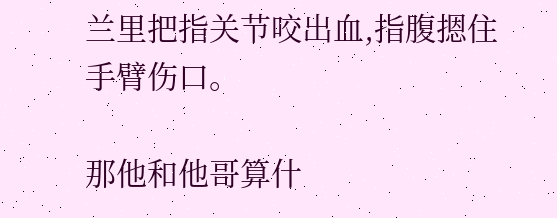兰里把指关节咬出血,指腹摁住手臂伤口。

那他和他哥算什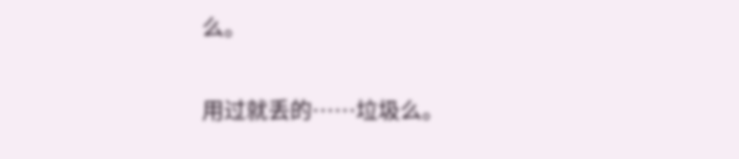么。

用过就丢的……垃圾么。